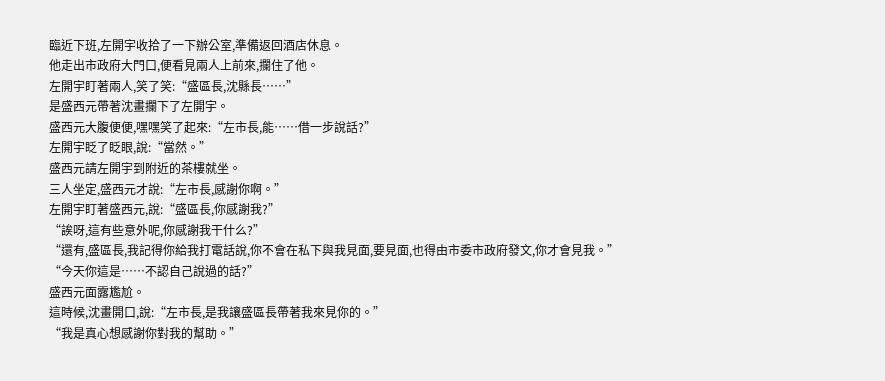臨近下班,左開宇收拾了一下辦公室,準備返回酒店休息。
他走出市政府大門口,便看見兩人上前來,攔住了他。
左開宇盯著兩人,笑了笑:“盛區長,沈縣長……”
是盛西元帶著沈畫攔下了左開宇。
盛西元大腹便便,嘿嘿笑了起來:“左市長,能……借一步說話?”
左開宇眨了眨眼,說:“當然。”
盛西元請左開宇到附近的茶樓就坐。
三人坐定,盛西元才說:“左市長,感謝你啊。”
左開宇盯著盛西元,說:“盛區長,你感謝我?”
“誒呀,這有些意外呢,你感謝我干什么?”
“還有,盛區長,我記得你給我打電話說,你不會在私下與我見面,要見面,也得由市委市政府發文,你才會見我。”
“今天你這是……不認自己說過的話?”
盛西元面露尷尬。
這時候,沈畫開口,說:“左市長,是我讓盛區長帶著我來見你的。”
“我是真心想感謝你對我的幫助。”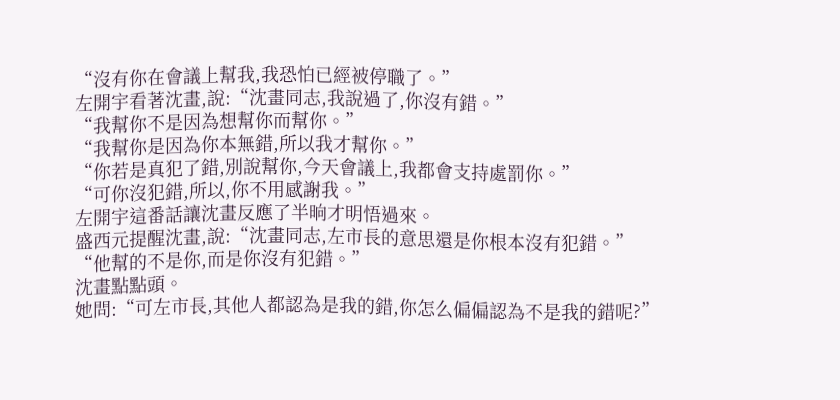“沒有你在會議上幫我,我恐怕已經被停職了。”
左開宇看著沈畫,說:“沈畫同志,我說過了,你沒有錯。”
“我幫你不是因為想幫你而幫你。”
“我幫你是因為你本無錯,所以我才幫你。”
“你若是真犯了錯,別說幫你,今天會議上,我都會支持處罰你。”
“可你沒犯錯,所以,你不用感謝我。”
左開宇這番話讓沈畫反應了半晌才明悟過來。
盛西元提醒沈畫,說:“沈畫同志,左市長的意思還是你根本沒有犯錯。”
“他幫的不是你,而是你沒有犯錯。”
沈畫點點頭。
她問:“可左市長,其他人都認為是我的錯,你怎么偏偏認為不是我的錯呢?”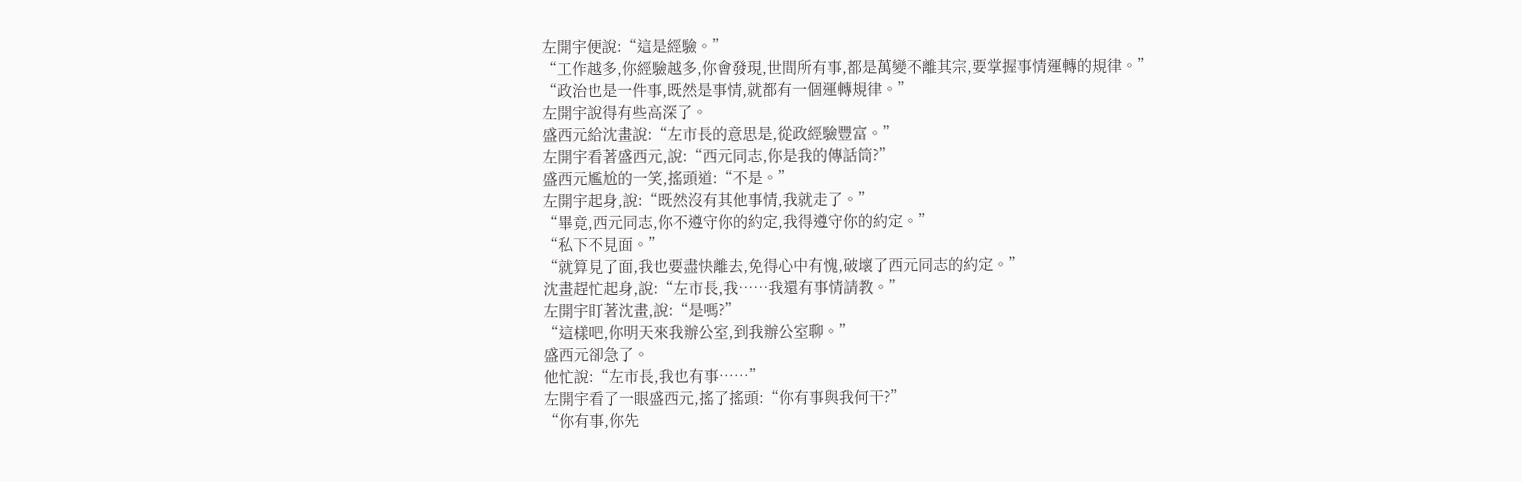左開宇便說:“這是經驗。”
“工作越多,你經驗越多,你會發現,世間所有事,都是萬變不離其宗,要掌握事情運轉的規律。”
“政治也是一件事,既然是事情,就都有一個運轉規律。”
左開宇說得有些高深了。
盛西元給沈畫說:“左市長的意思是,從政經驗豐富。”
左開宇看著盛西元,說:“西元同志,你是我的傳話筒?”
盛西元尷尬的一笑,搖頭道:“不是。”
左開宇起身,說:“既然沒有其他事情,我就走了。”
“畢竟,西元同志,你不遵守你的約定,我得遵守你的約定。”
“私下不見面。”
“就算見了面,我也要盡快離去,免得心中有愧,破壞了西元同志的約定。”
沈畫趕忙起身,說:“左市長,我……我還有事情請教。”
左開宇盯著沈畫,說:“是嗎?”
“這樣吧,你明天來我辦公室,到我辦公室聊。”
盛西元卻急了。
他忙說:“左市長,我也有事……”
左開宇看了一眼盛西元,搖了搖頭:“你有事與我何干?”
“你有事,你先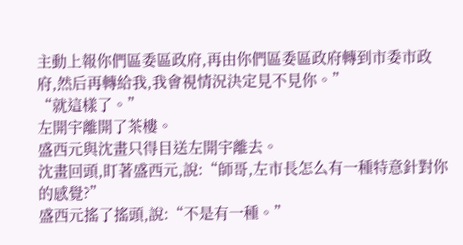主動上報你們區委區政府,再由你們區委區政府轉到市委市政府,然后再轉給我,我會視情況決定見不見你。”
“就這樣了。”
左開宇離開了茶樓。
盛西元與沈畫只得目送左開宇離去。
沈畫回頭,盯著盛西元,說:“師哥,左市長怎么有一種特意針對你的感覺?”
盛西元搖了搖頭,說:“不是有一種。”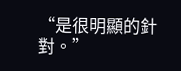“是很明顯的針對。”